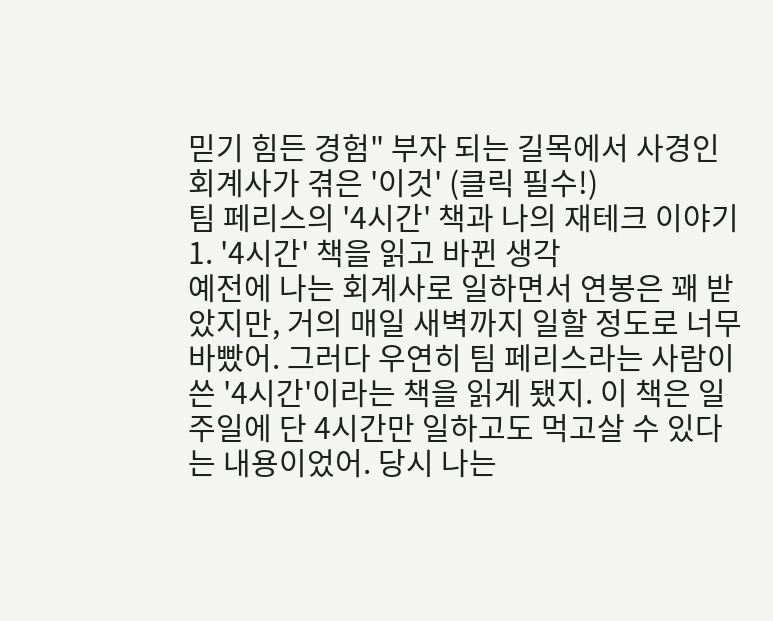믿기 힘든 경험" 부자 되는 길목에서 사경인 회계사가 겪은 '이것' (클릭 필수!)
팀 페리스의 '4시간' 책과 나의 재테크 이야기
1. '4시간' 책을 읽고 바뀐 생각
예전에 나는 회계사로 일하면서 연봉은 꽤 받았지만, 거의 매일 새벽까지 일할 정도로 너무 바빴어. 그러다 우연히 팀 페리스라는 사람이 쓴 '4시간'이라는 책을 읽게 됐지. 이 책은 일주일에 단 4시간만 일하고도 먹고살 수 있다는 내용이었어. 당시 나는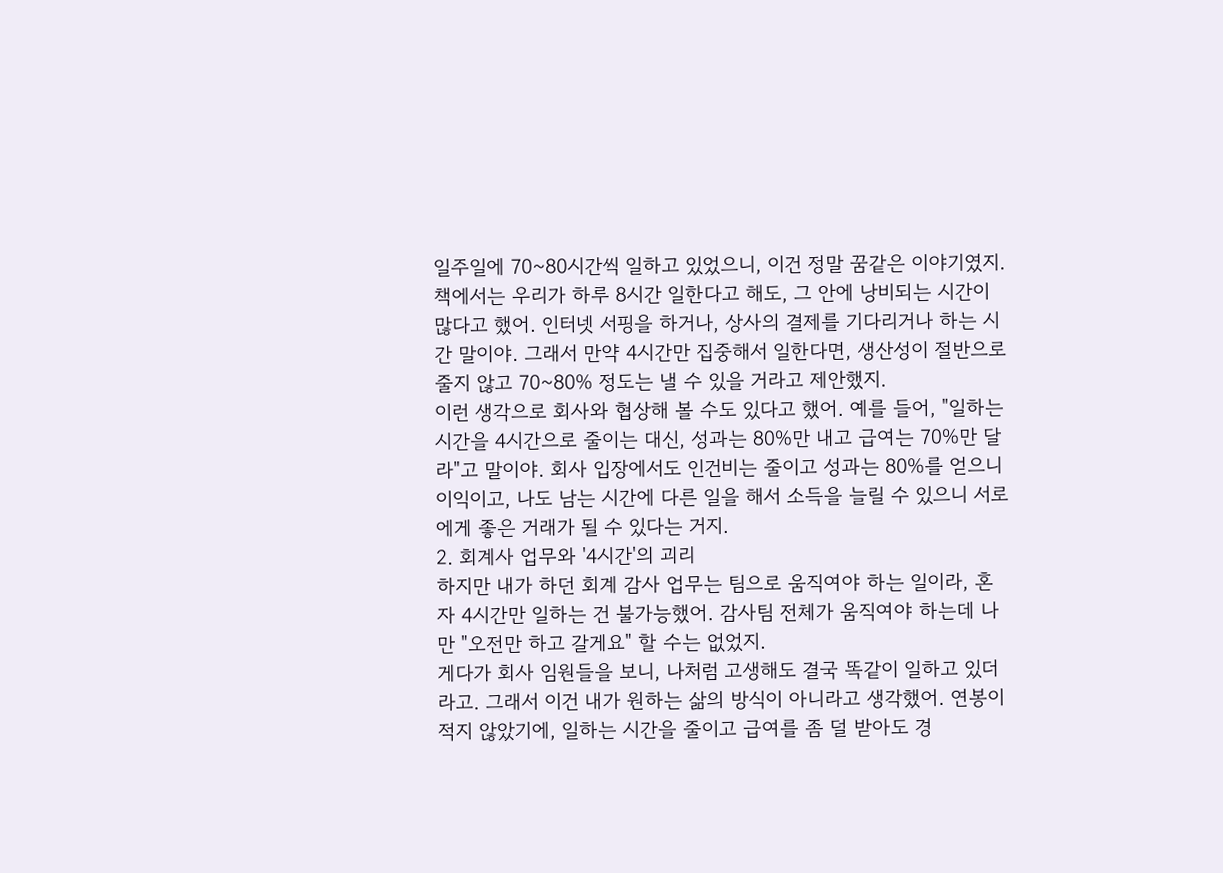일주일에 70~80시간씩 일하고 있었으니, 이건 정말 꿈같은 이야기였지.
책에서는 우리가 하루 8시간 일한다고 해도, 그 안에 낭비되는 시간이 많다고 했어. 인터넷 서핑을 하거나, 상사의 결제를 기다리거나 하는 시간 말이야. 그래서 만약 4시간만 집중해서 일한다면, 생산성이 절반으로 줄지 않고 70~80% 정도는 낼 수 있을 거라고 제안했지.
이런 생각으로 회사와 협상해 볼 수도 있다고 했어. 예를 들어, "일하는 시간을 4시간으로 줄이는 대신, 성과는 80%만 내고 급여는 70%만 달라"고 말이야. 회사 입장에서도 인건비는 줄이고 성과는 80%를 얻으니 이익이고, 나도 남는 시간에 다른 일을 해서 소득을 늘릴 수 있으니 서로에게 좋은 거래가 될 수 있다는 거지.
2. 회계사 업무와 '4시간'의 괴리
하지만 내가 하던 회계 감사 업무는 팀으로 움직여야 하는 일이라, 혼자 4시간만 일하는 건 불가능했어. 감사팀 전체가 움직여야 하는데 나만 "오전만 하고 갈게요" 할 수는 없었지.
게다가 회사 임원들을 보니, 나처럼 고생해도 결국 똑같이 일하고 있더라고. 그래서 이건 내가 원하는 삶의 방식이 아니라고 생각했어. 연봉이 적지 않았기에, 일하는 시간을 줄이고 급여를 좀 덜 받아도 경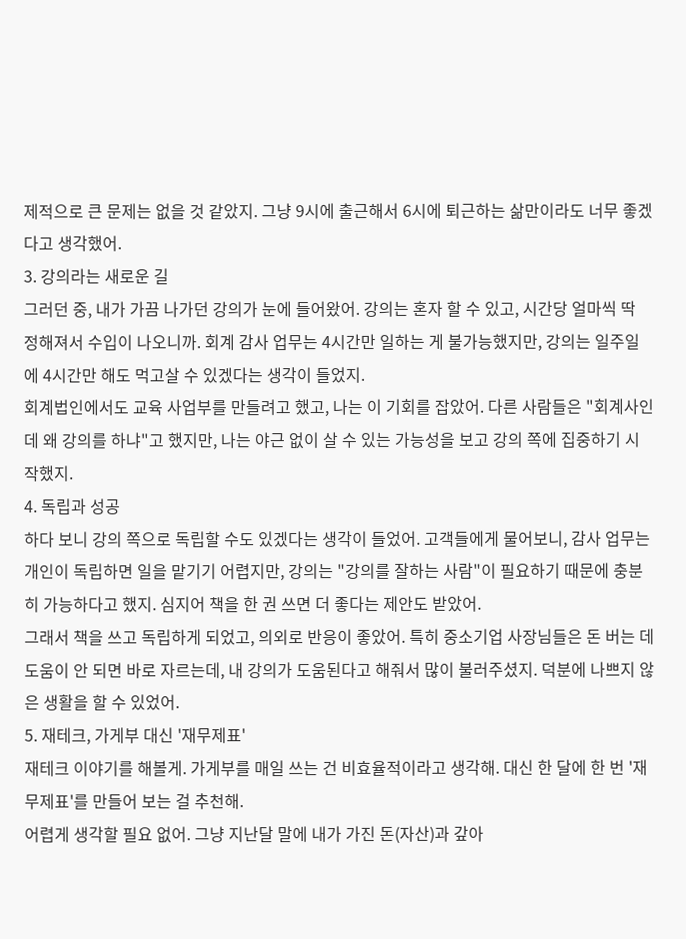제적으로 큰 문제는 없을 것 같았지. 그냥 9시에 출근해서 6시에 퇴근하는 삶만이라도 너무 좋겠다고 생각했어.
3. 강의라는 새로운 길
그러던 중, 내가 가끔 나가던 강의가 눈에 들어왔어. 강의는 혼자 할 수 있고, 시간당 얼마씩 딱 정해져서 수입이 나오니까. 회계 감사 업무는 4시간만 일하는 게 불가능했지만, 강의는 일주일에 4시간만 해도 먹고살 수 있겠다는 생각이 들었지.
회계법인에서도 교육 사업부를 만들려고 했고, 나는 이 기회를 잡았어. 다른 사람들은 "회계사인데 왜 강의를 하냐"고 했지만, 나는 야근 없이 살 수 있는 가능성을 보고 강의 쪽에 집중하기 시작했지.
4. 독립과 성공
하다 보니 강의 쪽으로 독립할 수도 있겠다는 생각이 들었어. 고객들에게 물어보니, 감사 업무는 개인이 독립하면 일을 맡기기 어렵지만, 강의는 "강의를 잘하는 사람"이 필요하기 때문에 충분히 가능하다고 했지. 심지어 책을 한 권 쓰면 더 좋다는 제안도 받았어.
그래서 책을 쓰고 독립하게 되었고, 의외로 반응이 좋았어. 특히 중소기업 사장님들은 돈 버는 데 도움이 안 되면 바로 자르는데, 내 강의가 도움된다고 해줘서 많이 불러주셨지. 덕분에 나쁘지 않은 생활을 할 수 있었어.
5. 재테크, 가게부 대신 '재무제표'
재테크 이야기를 해볼게. 가게부를 매일 쓰는 건 비효율적이라고 생각해. 대신 한 달에 한 번 '재무제표'를 만들어 보는 걸 추천해.
어렵게 생각할 필요 없어. 그냥 지난달 말에 내가 가진 돈(자산)과 갚아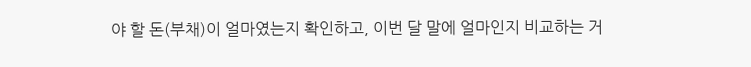야 할 돈(부채)이 얼마였는지 확인하고, 이번 달 말에 얼마인지 비교하는 거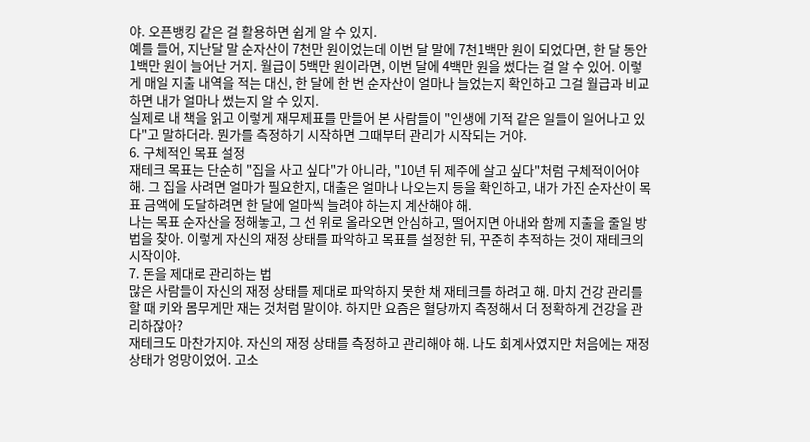야. 오픈뱅킹 같은 걸 활용하면 쉽게 알 수 있지.
예를 들어, 지난달 말 순자산이 7천만 원이었는데 이번 달 말에 7천1백만 원이 되었다면, 한 달 동안 1백만 원이 늘어난 거지. 월급이 5백만 원이라면, 이번 달에 4백만 원을 썼다는 걸 알 수 있어. 이렇게 매일 지출 내역을 적는 대신, 한 달에 한 번 순자산이 얼마나 늘었는지 확인하고 그걸 월급과 비교하면 내가 얼마나 썼는지 알 수 있지.
실제로 내 책을 읽고 이렇게 재무제표를 만들어 본 사람들이 "인생에 기적 같은 일들이 일어나고 있다"고 말하더라. 뭔가를 측정하기 시작하면 그때부터 관리가 시작되는 거야.
6. 구체적인 목표 설정
재테크 목표는 단순히 "집을 사고 싶다"가 아니라, "10년 뒤 제주에 살고 싶다"처럼 구체적이어야 해. 그 집을 사려면 얼마가 필요한지, 대출은 얼마나 나오는지 등을 확인하고, 내가 가진 순자산이 목표 금액에 도달하려면 한 달에 얼마씩 늘려야 하는지 계산해야 해.
나는 목표 순자산을 정해놓고, 그 선 위로 올라오면 안심하고, 떨어지면 아내와 함께 지출을 줄일 방법을 찾아. 이렇게 자신의 재정 상태를 파악하고 목표를 설정한 뒤, 꾸준히 추적하는 것이 재테크의 시작이야.
7. 돈을 제대로 관리하는 법
많은 사람들이 자신의 재정 상태를 제대로 파악하지 못한 채 재테크를 하려고 해. 마치 건강 관리를 할 때 키와 몸무게만 재는 것처럼 말이야. 하지만 요즘은 혈당까지 측정해서 더 정확하게 건강을 관리하잖아?
재테크도 마찬가지야. 자신의 재정 상태를 측정하고 관리해야 해. 나도 회계사였지만 처음에는 재정 상태가 엉망이었어. 고소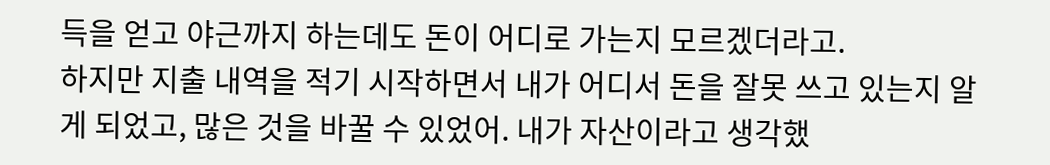득을 얻고 야근까지 하는데도 돈이 어디로 가는지 모르겠더라고.
하지만 지출 내역을 적기 시작하면서 내가 어디서 돈을 잘못 쓰고 있는지 알게 되었고, 많은 것을 바꿀 수 있었어. 내가 자산이라고 생각했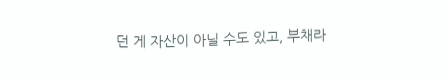던 게 자산이 아닐 수도 있고, 부채라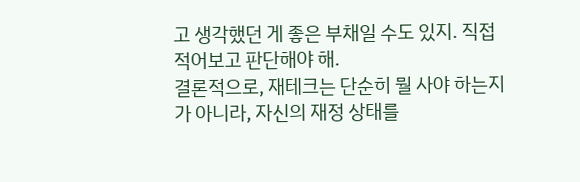고 생각했던 게 좋은 부채일 수도 있지. 직접 적어보고 판단해야 해.
결론적으로, 재테크는 단순히 뭘 사야 하는지가 아니라, 자신의 재정 상태를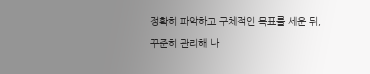정확히 파악하고 구체적인 목표를 세운 뒤, 꾸준히 관리해 나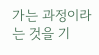가는 과정이라는 것을 기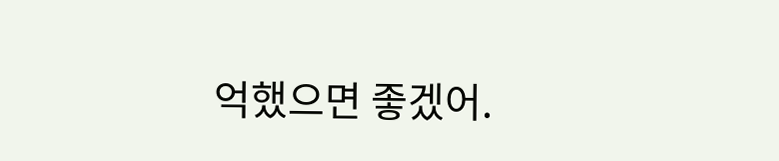억했으면 좋겠어.